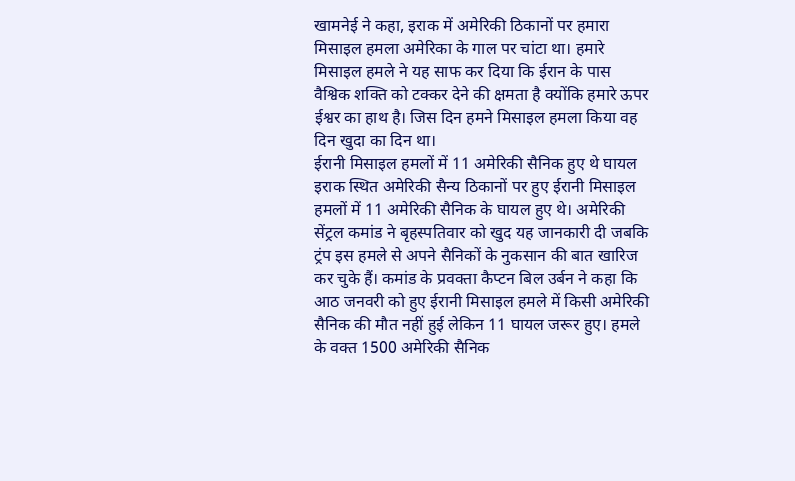खामनेई ने कहा, इराक में अमेरिकी ठिकानों पर हमारा मिसाइल हमला अमेरिका के गाल पर चांटा था। हमारे मिसाइल हमले ने यह साफ कर दिया कि ईरान के पास वैश्विक शक्ति को टक्कर देने की क्षमता है क्योंकि हमारे ऊपर ईश्वर का हाथ है। जिस दिन हमने मिसाइल हमला किया वह दिन खुदा का दिन था।
ईरानी मिसाइल हमलों में 11 अमेरिकी सैनिक हुए थे घायल
इराक स्थित अमेरिकी सैन्य ठिकानों पर हुए ईरानी मिसाइल हमलों में 11 अमेरिकी सैनिक के घायल हुए थे। अमेरिकी सेंट्रल कमांड ने बृहस्पतिवार को खुद यह जानकारी दी जबकि ट्रंप इस हमले से अपने सैनिकों के नुकसान की बात खारिज कर चुके हैं। कमांड के प्रवक्ता कैप्टन बिल उर्बन ने कहा कि आठ जनवरी को हुए ईरानी मिसाइल हमले में किसी अमेरिकी सैनिक की मौत नहीं हुई लेकिन 11 घायल जरूर हुए। हमले के वक्त 1500 अमेरिकी सैनिक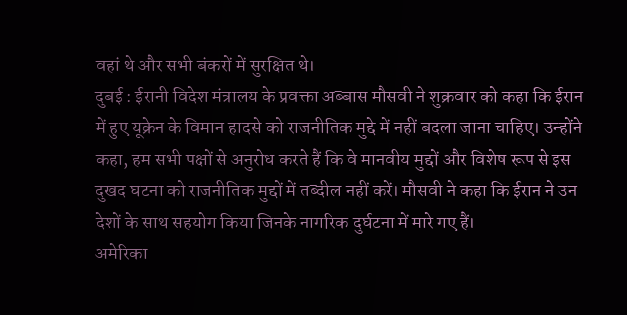वहां थे और सभी बंकरों में सुरक्षित थे।
दुबई : ईरानी विदेश मंत्रालय के प्रवक्ता अब्बास मौसवी ने शुक्रवार को कहा कि ईरान में हुए यूक्रेन के विमान हादसे को राजनीतिक मुद्दे में नहीं बदला जाना चाहिए। उन्होंने कहा, हम सभी पक्षों से अनुरोध करते हैं कि वे मानवीय मुद्दों और विशेष रूप से इस दुखद घटना को राजनीतिक मुद्दों में तब्दील नहीं करें। मौसवी ने कहा कि ईरान ने उन देशों के साथ सहयोग किया जिनके नागरिक दुर्घटना में मारे गए हैं।
अमेरिका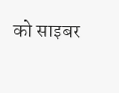को साइबर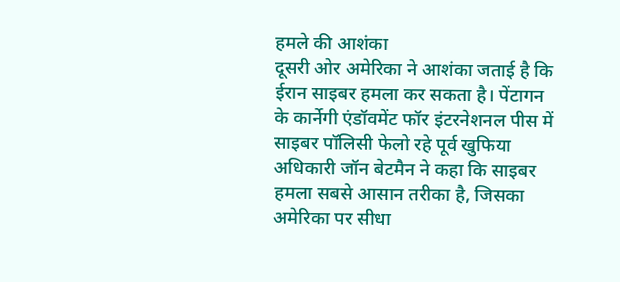हमले की आशंका
दूसरी ओर अमेरिका ने आशंका जताई है कि ईरान साइबर हमला कर सकता है। पेंटागन के कार्नेगी एंडॉवमेंट फॉर इंटरनेशनल पीस में साइबर पॉलिसी फेलो रहे पूर्व खुफिया अधिकारी जॉन बेटमैन ने कहा कि साइबर हमला सबसे आसान तरीका है, जिसका अमेरिका पर सीधा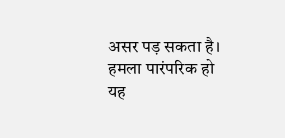असर पड़ सकता है। हमला पारंपरिक हो यह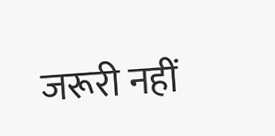जरूरी नहीं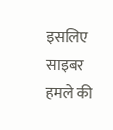इसलिए साइबर हमले की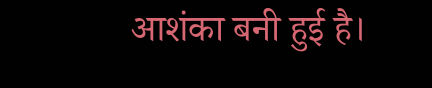आशंका बनी हुई है।